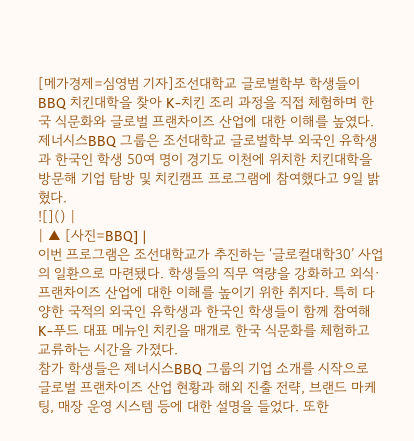[메가경제=심영범 기자]조선대학교 글로벌학부 학생들이 BBQ 치킨대학을 찾아 K-치킨 조리 과정을 직접 체험하며 한국 식문화와 글로벌 프랜차이즈 산업에 대한 이해를 높였다.
제너시스BBQ 그룹은 조선대학교 글로벌학부 외국인 유학생과 한국인 학생 50여 명이 경기도 이천에 위치한 치킨대학을 방문해 기업 탐방 및 치킨캠프 프로그램에 참여했다고 9일 밝혔다.
![]() |
| ▲ [사진=BBQ] |
이번 프로그램은 조선대학교가 추진하는 ‘글로컬대학30’ 사업의 일환으로 마련됐다. 학생들의 직무 역량을 강화하고 외식·프랜차이즈 산업에 대한 이해를 높이기 위한 취지다. 특히 다양한 국적의 외국인 유학생과 한국인 학생들이 함께 참여해 K-푸드 대표 메뉴인 치킨을 매개로 한국 식문화를 체험하고 교류하는 시간을 가졌다.
참가 학생들은 제너시스BBQ 그룹의 기업 소개를 시작으로 글로벌 프랜차이즈 산업 현황과 해외 진출 전략, 브랜드 마케팅, 매장 운영 시스템 등에 대한 설명을 들었다. 또한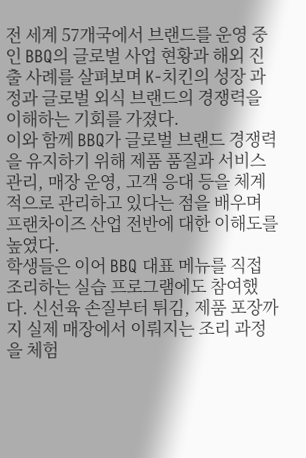전 세계 57개국에서 브랜드를 운영 중인 BBQ의 글로벌 사업 현황과 해외 진출 사례를 살펴보며 K-치킨의 성장 과정과 글로벌 외식 브랜드의 경쟁력을 이해하는 기회를 가졌다.
이와 함께 BBQ가 글로벌 브랜드 경쟁력을 유지하기 위해 제품 품질과 서비스 관리, 매장 운영, 고객 응대 등을 체계적으로 관리하고 있다는 점을 배우며 프랜차이즈 산업 전반에 대한 이해도를 높였다.
학생들은 이어 BBQ 대표 메뉴를 직접 조리하는 실습 프로그램에도 참여했다. 신선육 손질부터 튀김, 제품 포장까지 실제 매장에서 이뤄지는 조리 과정을 체험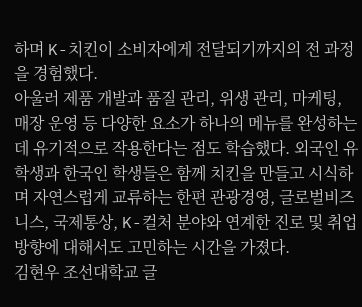하며 K-치킨이 소비자에게 전달되기까지의 전 과정을 경험했다.
아울러 제품 개발과 품질 관리, 위생 관리, 마케팅, 매장 운영 등 다양한 요소가 하나의 메뉴를 완성하는 데 유기적으로 작용한다는 점도 학습했다. 외국인 유학생과 한국인 학생들은 함께 치킨을 만들고 시식하며 자연스럽게 교류하는 한편 관광경영, 글로벌비즈니스, 국제통상, K-컬처 분야와 연계한 진로 및 취업 방향에 대해서도 고민하는 시간을 가졌다.
김현우 조선대학교 글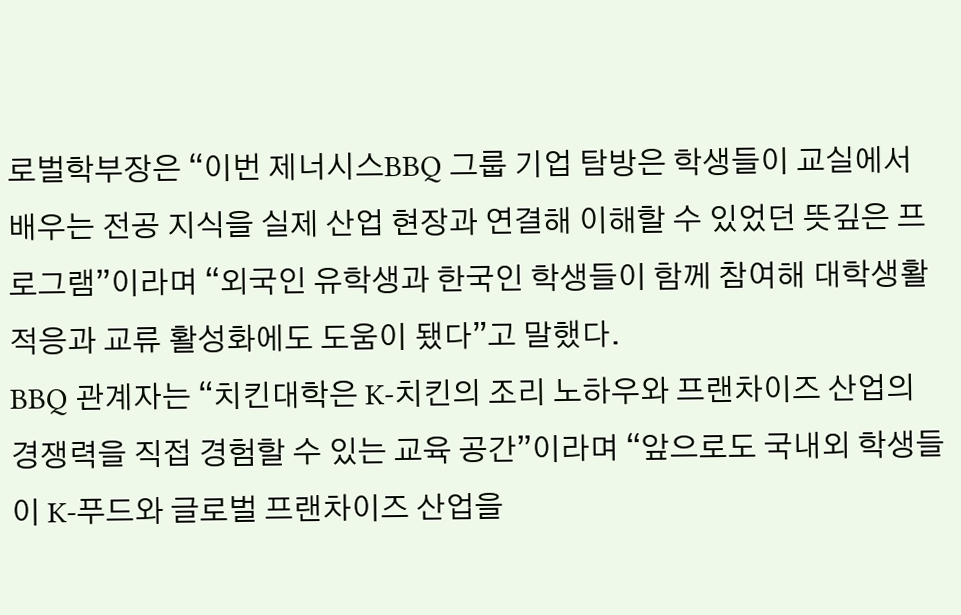로벌학부장은 “이번 제너시스BBQ 그룹 기업 탐방은 학생들이 교실에서 배우는 전공 지식을 실제 산업 현장과 연결해 이해할 수 있었던 뜻깊은 프로그램”이라며 “외국인 유학생과 한국인 학생들이 함께 참여해 대학생활 적응과 교류 활성화에도 도움이 됐다”고 말했다.
BBQ 관계자는 “치킨대학은 K-치킨의 조리 노하우와 프랜차이즈 산업의 경쟁력을 직접 경험할 수 있는 교육 공간”이라며 “앞으로도 국내외 학생들이 K-푸드와 글로벌 프랜차이즈 산업을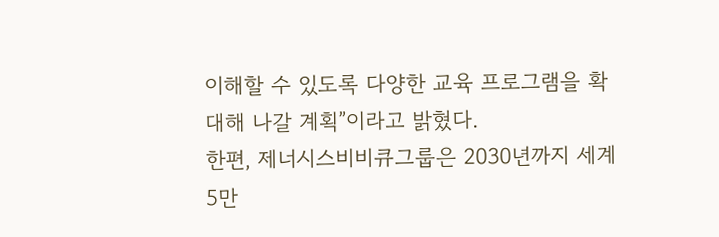이해할 수 있도록 다양한 교육 프로그램을 확대해 나갈 계획”이라고 밝혔다.
한편, 제너시스비비큐그룹은 2030년까지 세계 5만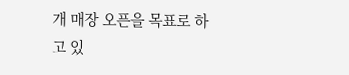개 매장 오픈을 목표로 하고 있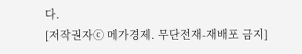다.
[저작권자ⓒ 메가경제. 무단전재-재배포 금지]